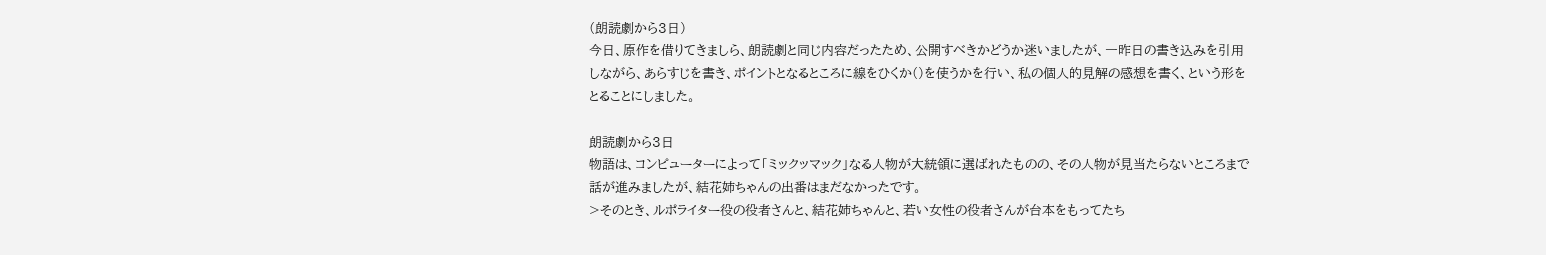(朗読劇から3日)
今日、原作を借りてきましら、朗読劇と同じ内容だったため、公開すべきかどうか迷いましたが、一昨日の書き込みを引用しながら、あらすじを書き、ポイントとなるところに線をひくか()を使うかを行い、私の個人的見解の感想を書く、という形をとることにしました。

朗読劇から3日
物語は、コンピューターによって「ミックッマック」なる人物が大統領に選ばれたものの、その人物が見当たらないところまで話が進みましたが、結花姉ちゃんの出番はまだなかったです。
>そのとき、ルポライター役の役者さんと、結花姉ちゃんと、若い女性の役者さんが台本をもってたち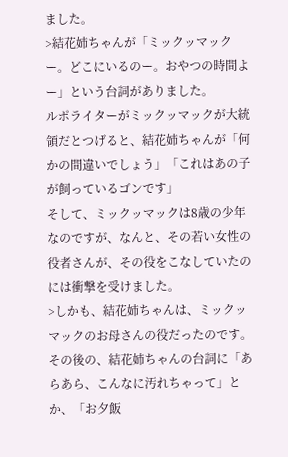ました。
>結花姉ちゃんが「ミックッマックー。どこにいるのー。おやつの時間よー」という台詞がありました。
ルポライターがミックッマックが大統領だとつげると、結花姉ちゃんが「何かの間違いでしょう」「これはあの子が飼っているゴンです」
そして、ミックッマックは8歳の少年なのですが、なんと、その若い女性の役者さんが、その役をこなしていたのには衝撃を受けました。
>しかも、結花姉ちゃんは、ミックッマックのお母さんの役だったのです。
その後の、結花姉ちゃんの台詞に「あらあら、こんなに汚れちゃって」とか、「お夕飯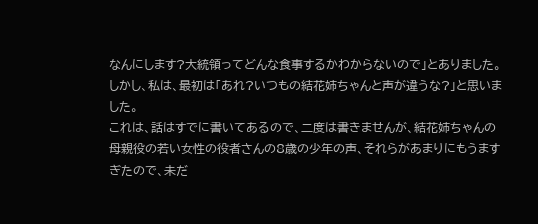なんにします?大統領ってどんな食事するかわからないので」とありました。
しかし、私は、最初は「あれ?いつもの結花姉ちゃんと声が違うな?」と思いました。
これは、話はすでに書いてあるので、二度は書きませんが、結花姉ちゃんの母親役の若い女性の役者さんの8歳の少年の声、それらがあまりにもうますぎたので、未だ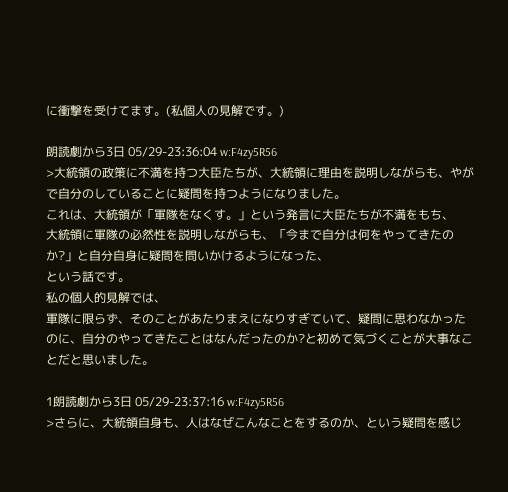に衝撃を受けてます。(私個人の見解です。)

朗読劇から3日 05/29-23:36:04 w:F4zy5R56
>大統領の政策に不満を持つ大臣たちが、大統領に理由を説明しながらも、やがで自分のしていることに疑問を持つようになりました。
これは、大統領が「軍隊をなくす。」という発言に大臣たちが不満をもち、
大統領に軍隊の必然性を説明しながらも、「今まで自分は何をやってきたのか?」と自分自身に疑問を問いかけるようになった、
という話です。
私の個人的見解では、
軍隊に限らず、そのことがあたりまえになりすぎていて、疑問に思わなかったのに、自分のやってきたことはなんだったのか?と初めて気づくことが大事なことだと思いました。

1朗読劇から3日 05/29-23:37:16 w:F4zy5R56
>さらに、大統領自身も、人はなぜこんなことをするのか、という疑問を感じ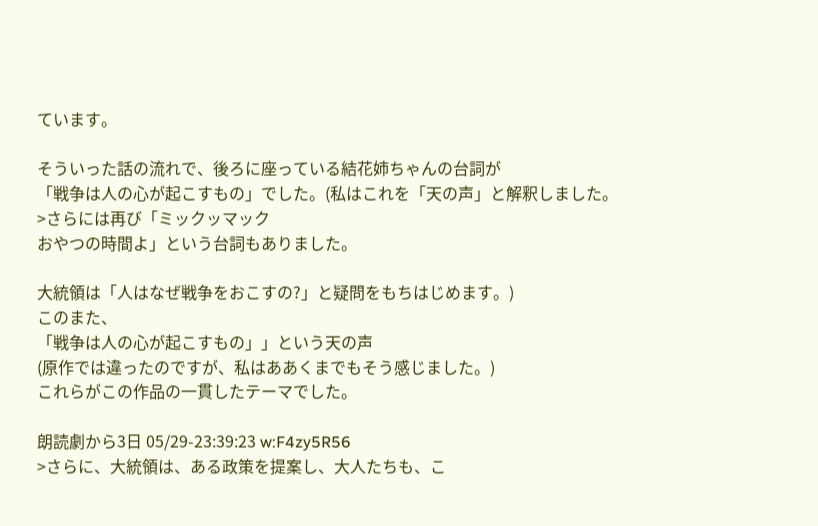ています。

そういった話の流れで、後ろに座っている結花姉ちゃんの台詞が
「戦争は人の心が起こすもの」でした。(私はこれを「天の声」と解釈しました。
>さらには再び「ミックッマック
おやつの時間よ」という台詞もありました。

大統領は「人はなぜ戦争をおこすの?」と疑問をもちはじめます。)
このまた、
「戦争は人の心が起こすもの」」という天の声
(原作では違ったのですが、私はああくまでもそう感じました。)
これらがこの作品の一貫したテーマでした。

朗読劇から3日 05/29-23:39:23 w:F4zy5R56
>さらに、大統領は、ある政策を提案し、大人たちも、こ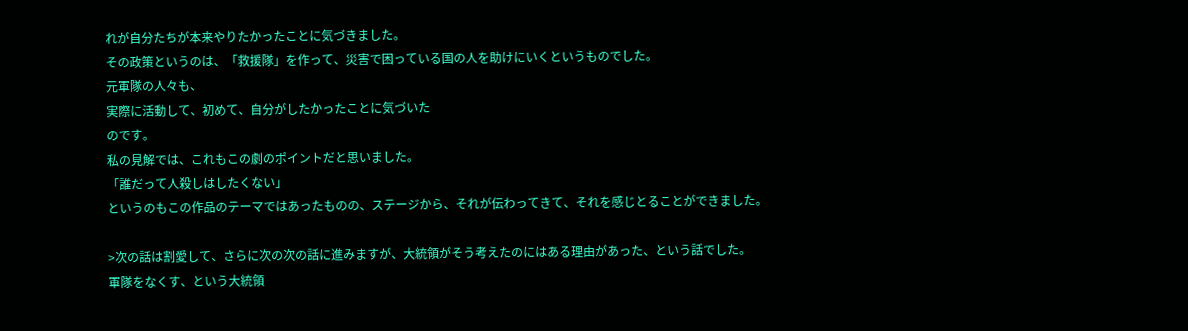れが自分たちが本来やりたかったことに気づきました。
その政策というのは、「救援隊」を作って、災害で困っている国の人を助けにいくというものでした。
元軍隊の人々も、
実際に活動して、初めて、自分がしたかったことに気づいた
のです。
私の見解では、これもこの劇のポイントだと思いました。
「誰だって人殺しはしたくない」
というのもこの作品のテーマではあったものの、ステージから、それが伝わってきて、それを感じとることができました。

>次の話は割愛して、さらに次の次の話に進みますが、大統領がそう考えたのにはある理由があった、という話でした。
軍隊をなくす、という大統領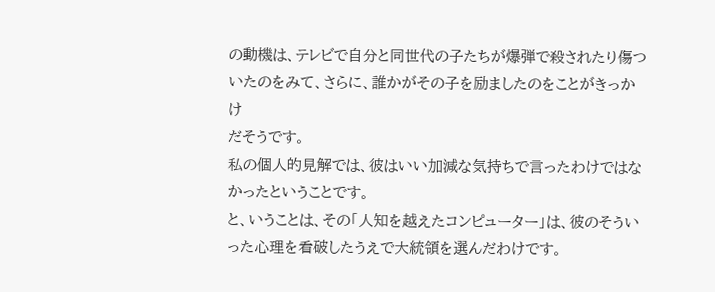の動機は、テレビで自分と同世代の子たちが爆弾で殺されたり傷ついたのをみて、さらに、誰かがその子を励ましたのをことがきっかけ
だそうです。
私の個人的見解では、彼はいい加減な気持ちで言ったわけではなかったということです。
と、いうことは、その「人知を越えたコンピューター」は、彼のそういった心理を看破したうえで大統領を選んだわけです。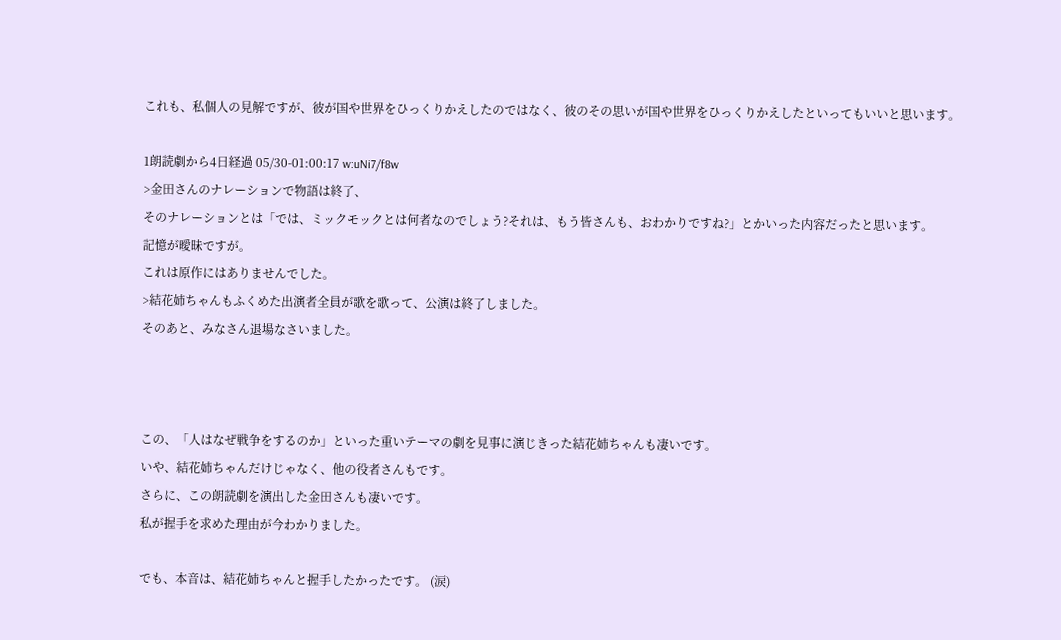これも、私個人の見解ですが、彼が国や世界をひっくりかえしたのではなく、彼のその思いが国や世界をひっくりかえしたといってもいいと思います。

1朗読劇から4日経過 05/30-01:00:17 w:uNi7/f8w
>金田さんのナレーションで物語は終了、
そのナレーションとは「では、ミックモックとは何者なのでしょう?それは、もう皆さんも、おわかりですね?」とかいった内容だったと思います。
記憶が曖昧ですが。
これは原作にはありませんでした。
>結花姉ちゃんもふくめた出演者全員が歌を歌って、公演は終了しました。
そのあと、みなさん退場なさいました。



この、「人はなぜ戦争をするのか」といった重いテーマの劇を見事に演じきった結花姉ちゃんも凄いです。
いや、結花姉ちゃんだけじゃなく、他の役者さんもです。
さらに、この朗読劇を演出した金田さんも凄いです。
私が握手を求めた理由が今わかりました。

でも、本音は、結花姉ちゃんと握手したかったです。 (涙)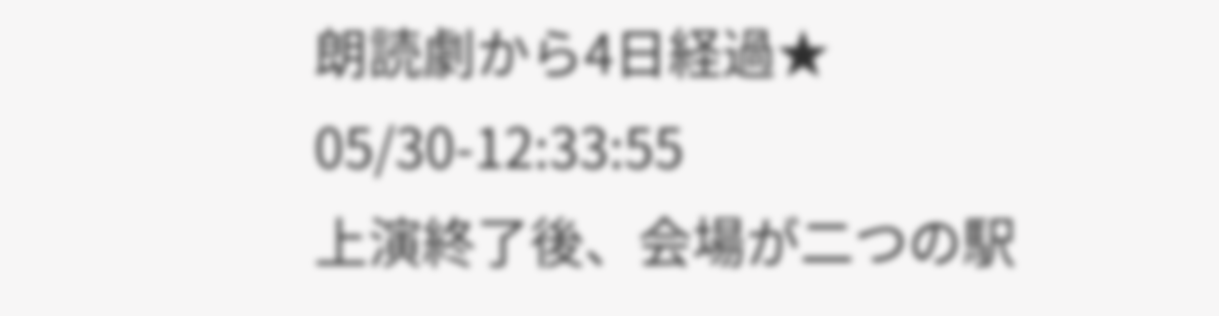朗読劇から4日経過★ 05/30-12:33:55
上演終了後、会場が二つの駅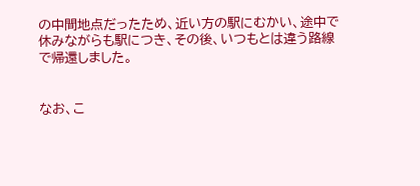の中間地点だったため、近い方の駅にむかい、途中で休みながらも駅につき、その後、いつもとは違う路線で帰還しました。


なお、こ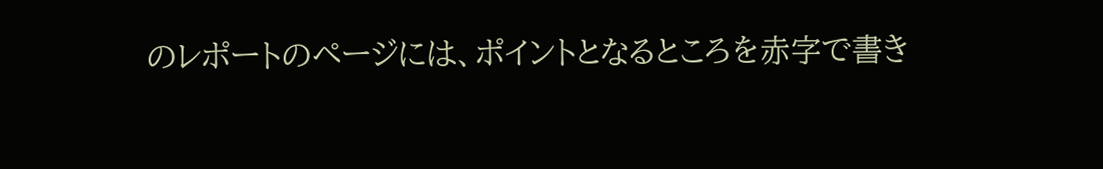のレポートのページには、ポイントとなるところを赤字で書き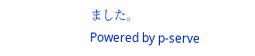ました。
Powered by p-serve